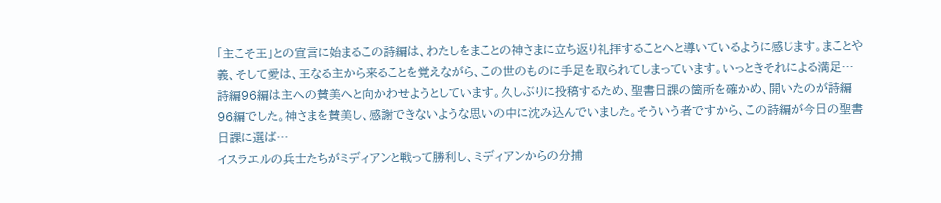「主こそ王」との宣言に始まるこの詩編は、わたしをまことの神さまに立ち返り礼拝することへと導いているように感じます。まことや義、そして愛は、王なる主から来ることを覚えながら、この世のものに手足を取られてしまっています。いっときそれによる満足…
詩編96編は主への賛美へと向かわせようとしています。久しぶりに投稿するため、聖書日課の箇所を確かめ、開いたのが詩編96編でした。神さまを賛美し、感謝できないような思いの中に沈み込んでいました。そういう者ですから、この詩編が今日の聖書日課に選ば…
イスラエルの兵士たちがミディアンと戦って勝利し、ミディアンからの分捕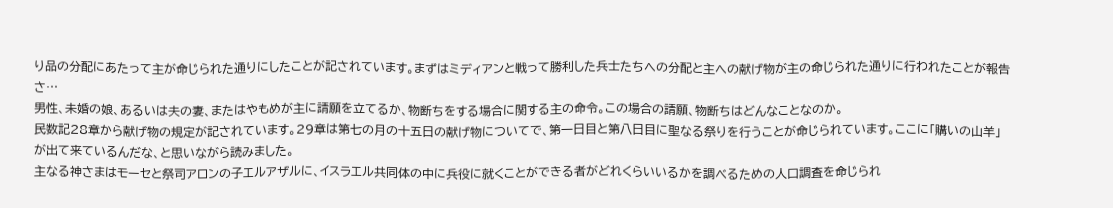り品の分配にあたって主が命じられた通りにしたことが記されています。まずはミディアンと戦って勝利した兵士たちへの分配と主への献げ物が主の命じられた通りに行われたことが報告さ…
男性、未婚の娘、あるいは夫の妻、またはやもめが主に請願を立てるか、物断ちをする場合に関する主の命令。この場合の請願、物断ちはどんなことなのか。
民数記28章から献げ物の規定が記されています。29章は第七の月の十五日の献げ物についてで、第一日目と第八日目に聖なる祭りを行うことが命じられています。ここに「購いの山羊」が出て来ているんだな、と思いながら読みました。
主なる神さまはモーセと祭司アロンの子エルアザルに、イスラエル共同体の中に兵役に就くことができる者がどれくらいいるかを調べるための人口調査を命じられ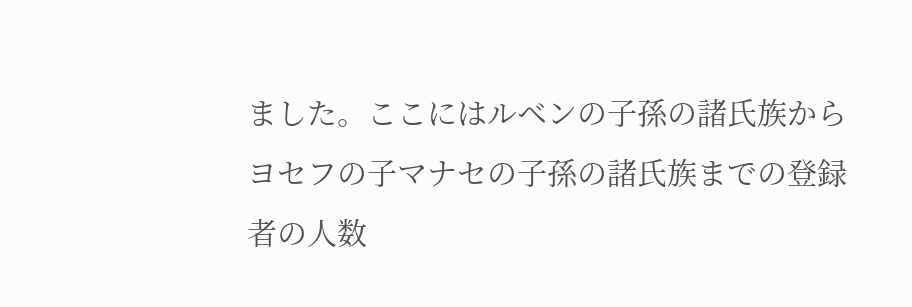ました。ここにはルベンの子孫の諸氏族からヨセフの子マナセの子孫の諸氏族までの登録者の人数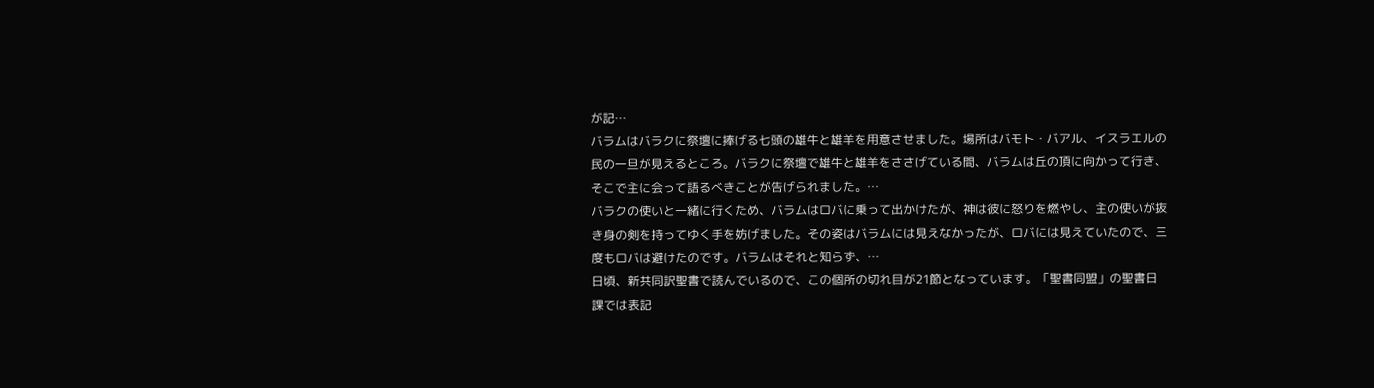が記…
バラムはバラクに祭壇に捧げる七頭の雄牛と雄羊を用意させました。場所はバモト・バアル、イスラエルの民の一旦が見えるところ。バラクに祭壇で雄牛と雄羊をささげている間、バラムは丘の頂に向かって行き、そこで主に会って語るべきことが告げられました。…
バラクの使いと一緒に行くため、バラムはロバに乗って出かけたが、神は彼に怒りを燃やし、主の使いが抜き身の剣を持ってゆく手を妨げました。その姿はバラムには見えなかったが、ロバには見えていたので、三度もロバは避けたのです。バラムはそれと知らず、…
日頃、新共同訳聖書で読んでいるので、この個所の切れ目が21節となっています。「聖書同盟」の聖書日課では表記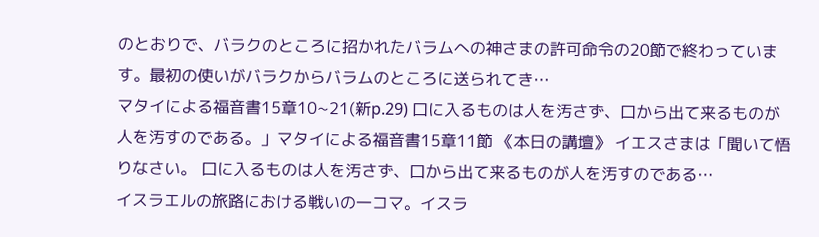のとおりで、バラクのところに招かれたバラムへの神さまの許可命令の20節で終わっています。最初の使いがバラクからバラムのところに送られてき…
マタイによる福音書15章10∼21(新p.29) 口に入るものは人を汚さず、口から出て来るものが人を汚すのである。」マタイによる福音書15章11節 《本日の講壇》 イエスさまは「聞いて悟りなさい。 口に入るものは人を汚さず、口から出て来るものが人を汚すのである…
イスラエルの旅路における戦いの一コマ。イスラ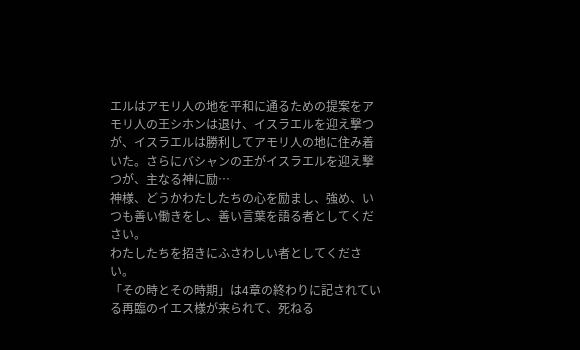エルはアモリ人の地を平和に通るための提案をアモリ人の王シホンは退け、イスラエルを迎え撃つが、イスラエルは勝利してアモリ人の地に住み着いた。さらにバシャンの王がイスラエルを迎え撃つが、主なる神に励…
神様、どうかわたしたちの心を励まし、強め、いつも善い働きをし、善い言葉を語る者としてください。
わたしたちを招きにふさわしい者としてください。
「その時とその時期」は4章の終わりに記されている再臨のイエス様が来られて、死ねる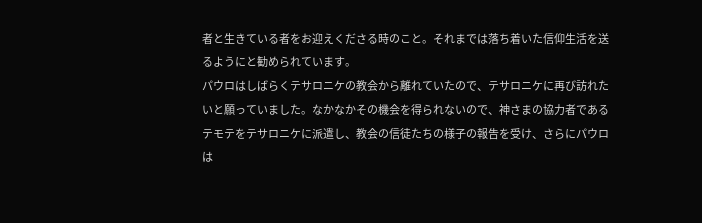者と生きている者をお迎えくださる時のこと。それまでは落ち着いた信仰生活を送るようにと勧められています。
パウロはしばらくテサロニケの教会から離れていたので、テサロニケに再び訪れたいと願っていました。なかなかその機会を得られないので、神さまの協力者であるテモテをテサロニケに派遣し、教会の信徒たちの様子の報告を受け、さらにパウロは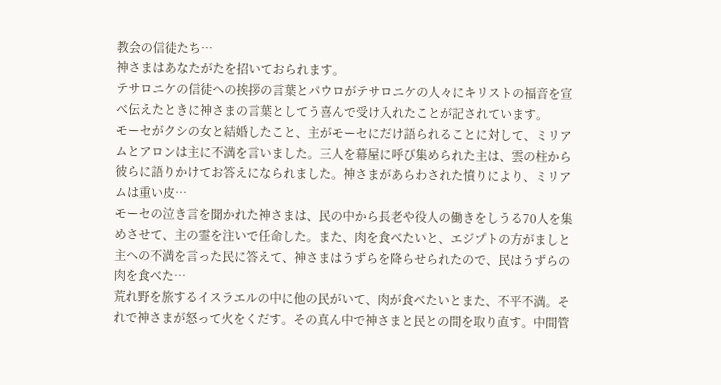教会の信徒たち…
神さまはあなたがたを招いておられます。
テサロニケの信徒への挨拶の言葉とパウロがテサロニケの人々にキリストの福音を宣べ伝えたときに神さまの言葉としてう喜んで受け入れたことが記されています。
モーセがクシの女と結婚したこと、主がモーセにだけ語られることに対して、ミリアムとアロンは主に不満を言いました。三人を幕屋に呼び集められた主は、雲の柱から彼らに語りかけてお答えになられました。神さまがあらわされた憤りにより、ミリアムは重い皮…
モーセの泣き言を聞かれた神さまは、民の中から長老や役人の働きをしうる70人を集めさせて、主の霊を注いで任命した。また、肉を食べたいと、エジプトの方がましと主への不満を言った民に答えて、神さまはうずらを降らせられたので、民はうずらの肉を食べた…
荒れ野を旅するイスラエルの中に他の民がいて、肉が食べたいとまた、不平不満。それで神さまが怒って火をくだす。その真ん中で神さまと民との間を取り直す。中間管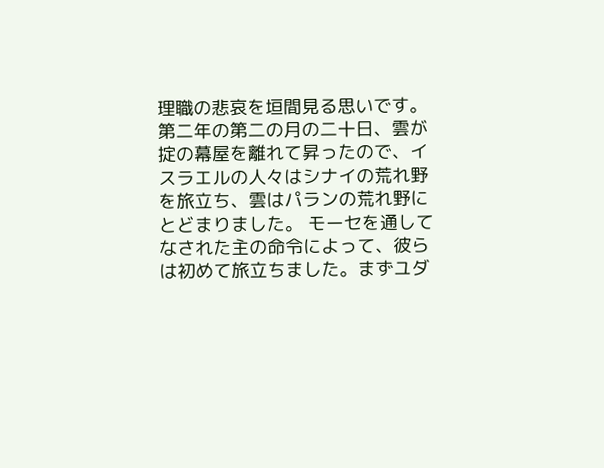理職の悲哀を垣間見る思いです。
第二年の第二の月の二十日、雲が掟の幕屋を離れて昇ったので、イスラエルの人々はシナイの荒れ野を旅立ち、雲はパランの荒れ野にとどまりました。 モーセを通してなされた主の命令によって、彼らは初めて旅立ちました。まずユダ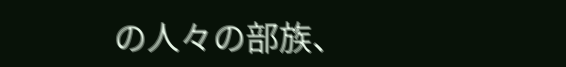の人々の部族、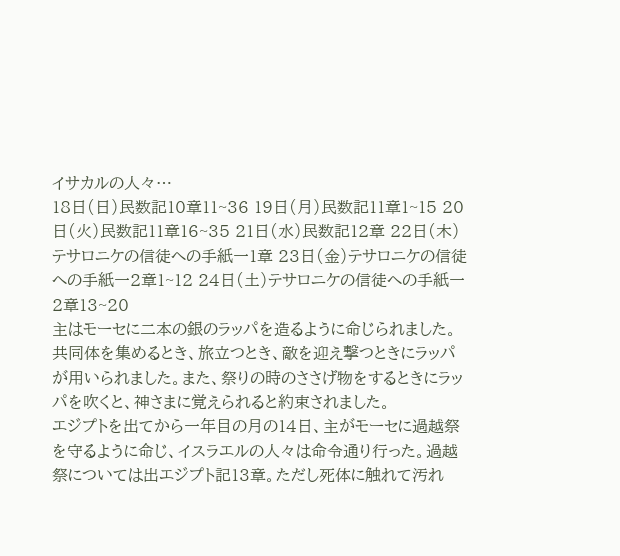イサカルの人々…
18日(日)民数記10章11~36 19日(月)民数記11章1~15 20日(火)民数記11章16~35 21日(水)民数記12章 22日(木)テサロニケの信徒への手紙一1章 23日(金)テサロニケの信徒への手紙一2章1~12 24日(土)テサロニケの信徒への手紙一2章13~20
主はモーセに二本の銀のラッパを造るように命じられました。共同体を集めるとき、旅立つとき、敵を迎え撃つときにラッパが用いられました。また、祭りの時のささげ物をするときにラッパを吹くと、神さまに覚えられると約束されました。
エジプトを出てから一年目の月の14日、主がモーセに過越祭を守るように命じ、イスラエルの人々は命令通り行った。過越祭については出エジプト記13章。ただし死体に触れて汚れ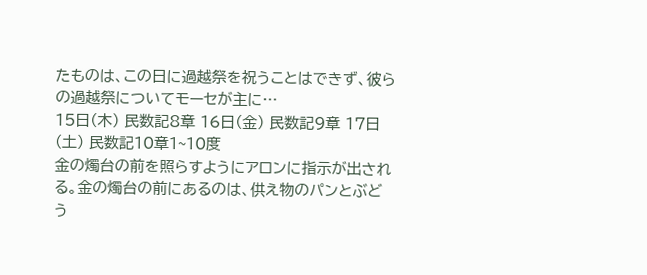たものは、この日に過越祭を祝うことはできず、彼らの過越祭についてモーセが主に…
15日(木) 民数記8章 16日(金) 民数記9章 17日(土) 民数記10章1~10度
金の燭台の前を照らすようにアロンに指示が出される。金の燭台の前にあるのは、供え物のパンとぶどう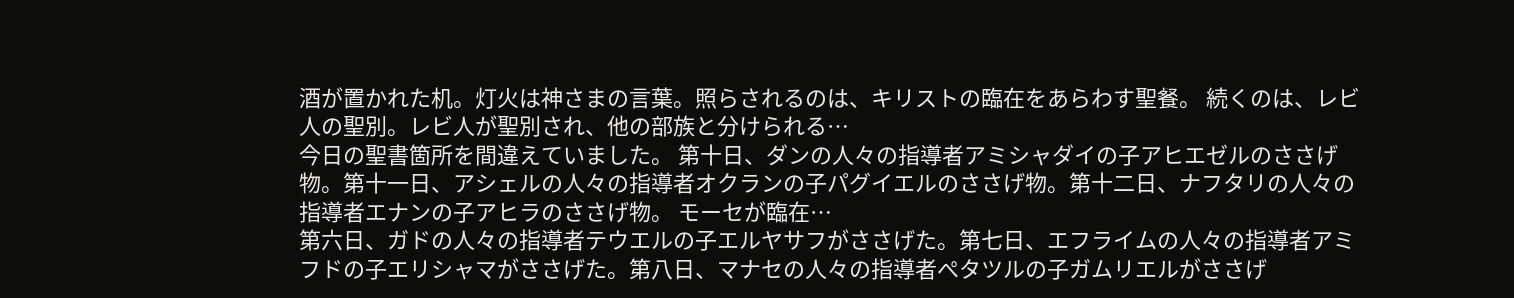酒が置かれた机。灯火は神さまの言葉。照らされるのは、キリストの臨在をあらわす聖餐。 続くのは、レビ人の聖別。レビ人が聖別され、他の部族と分けられる…
今日の聖書箇所を間違えていました。 第十日、ダンの人々の指導者アミシャダイの子アヒエゼルのささげ物。第十一日、アシェルの人々の指導者オクランの子パグイエルのささげ物。第十二日、ナフタリの人々の指導者エナンの子アヒラのささげ物。 モーセが臨在…
第六日、ガドの人々の指導者テウエルの子エルヤサフがささげた。第七日、エフライムの人々の指導者アミフドの子エリシャマがささげた。第八日、マナセの人々の指導者ぺタツルの子ガムリエルがささげ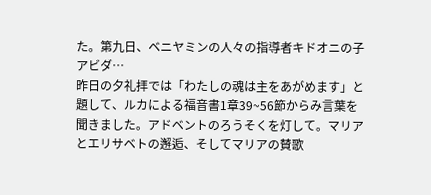た。第九日、ベニヤミンの人々の指導者キドオニの子アビダ…
昨日の夕礼拝では「わたしの魂は主をあがめます」と題して、ルカによる福音書1章39~56節からみ言葉を聞きました。アドベントのろうそくを灯して。マリアとエリサベトの邂逅、そしてマリアの賛歌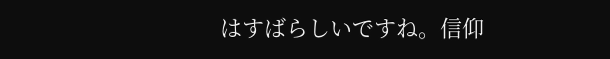はすばらしいですね。信仰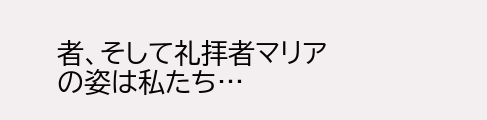者、そして礼拝者マリアの姿は私たち…